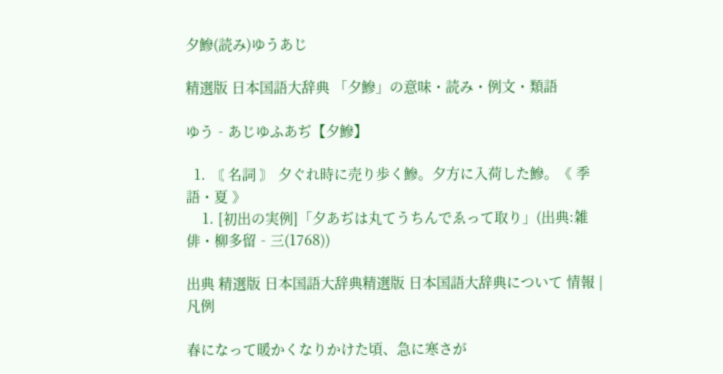夕鰺(読み)ゆうあじ

精選版 日本国語大辞典 「夕鰺」の意味・読み・例文・類語

ゆう‐あじゆふあぢ【夕鰺】

  1. 〘 名詞 〙 夕ぐれ時に売り歩く鰺。夕方に入荷した鰺。《 季語・夏 》
    1. [初出の実例]「夕あぢは丸てうちんでゑって取り」(出典:雑俳・柳多留‐三(1768))

出典 精選版 日本国語大辞典精選版 日本国語大辞典について 情報 | 凡例

春になって暖かくなりかけた頃、急に寒さが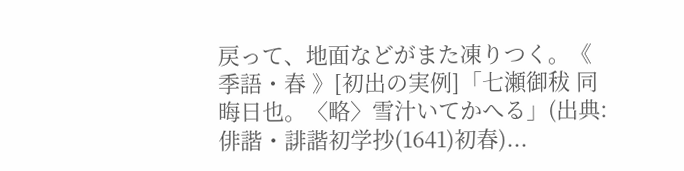戻って、地面などがまた凍りつく。《 季語・春 》[初出の実例]「七瀬御秡 同晦日也。〈略〉雪汁いてかへる」(出典:俳諧・誹諧初学抄(1641)初春)...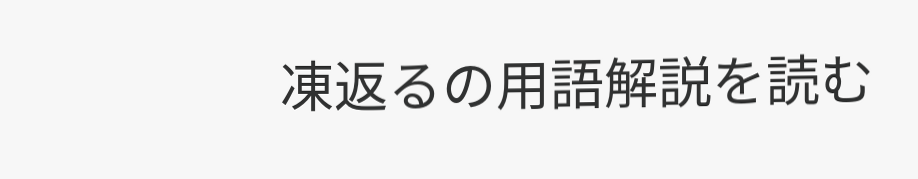凍返るの用語解説を読む